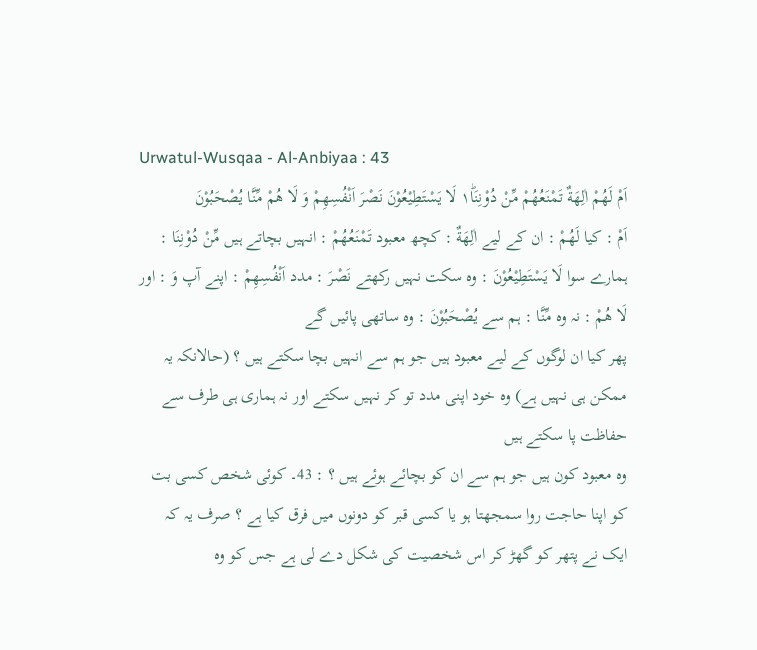Urwatul-Wusqaa - Al-Anbiyaa : 43
اَمْ لَهُمْ اٰلِهَةٌ تَمْنَعُهُمْ مِّنْ دُوْنِنَا١ؕ لَا یَسْتَطِیْعُوْنَ نَصْرَ اَنْفُسِهِمْ وَ لَا هُمْ مِّنَّا یُصْحَبُوْنَ
اَمْ : کیا لَهُمْ : ان کے لیے اٰلِهَةٌ : کچھ معبود تَمْنَعُهُمْ : انہیں بچاتے ہیں مِّنْ دُوْنِنَا : ہمارے سوا لَا يَسْتَطِيْعُوْنَ : وہ سکت نہیں رکھتے نَصْرَ : مدد اَنْفُسِهِمْ : اپنے آپ وَ : اور لَا هُمْ : نہ وہ مِّنَّا : ہم سے يُصْحَبُوْنَ : وہ ساتھی پائیں گے
پھر کیا ان لوگوں کے لیے معبود ہیں جو ہم سے انہیں بچا سکتے ہیں ؟ (حالانکہ یہ ممکن ہی نہیں ہے) وہ خود اپنی مدد تو کر نہیں سکتے اور نہ ہماری ہی طرف سے حفاظت پا سکتے ہیں
وہ معبود کون ہیں جو ہم سے ان کو بچائے ہوئے ہیں ؟ : 43۔ کوئی شخص کسی بت کو اپنا حاجت روا سمجھتا ہو یا کسی قبر کو دونوں میں فرق کیا ہے ؟ صرف یہ کہ ایک نے پتھر کو گھڑ کر اس شخصیت کی شکل دے لی ہے جس کو وہ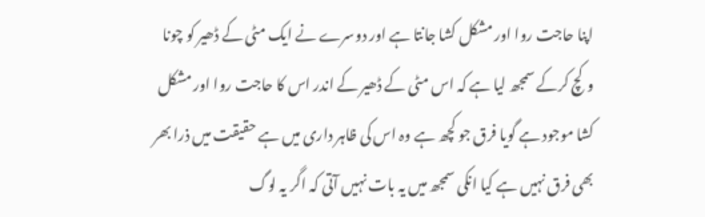اپنا حاجت روا اور مشکل کشا جانتا ہے اور دوسرے نے ایک مٹی کے ڈھیر کو چونا وکچ کرکے سمجھ لیا ہے کہ اس مٹی کے ڈھیر کے اندر اس کا حاجت روا اور مشکل کشا موجود ہے گویا فرق جو کچھ ہے وہ اس کی ظاہر داری میں ہے حقیقت میں ذرا بھر بھی فرق نہیں ہے کیا انکی سمجھ میں یہ بات نہیں آتی کہ اگر یہ لوگ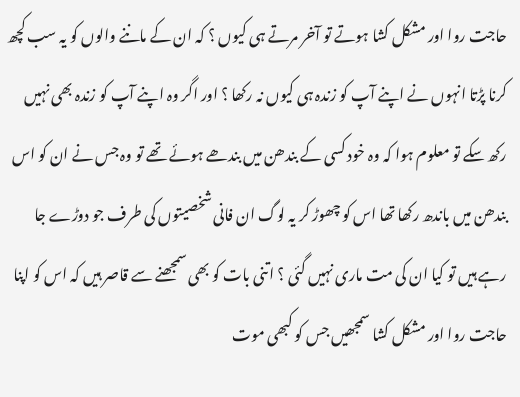حاجت روا اور مشکل کشا ہوتے تو آخر مرتے ہی کیوں ؟ کہ ان کے ماننے والوں کو یہ سب کچھ کرنا پڑتا انہوں نے اپنے آپ کو زندہ ہی کیوں نہ رکھا ؟ اور اگر وہ اپنے آپ کو زندہ بھی نہیں رکھ سکے تو معلوم ہوا کہ وہ خود کسی کے بندھن میں بندھے ہوئے تھے تو وہ جس نے ان کو اس بندھن میں باندھ رکھا تھا اس کو چھوڑ کر یہ لوگ ان فانی شخصیتوں کی طرف جو دوڑے جا رہے ہیں تو کیا ان کی مت ماری نہیں گئی ؟ اتنی بات کو بھی سمجھنے سے قاصر ہیں کہ اس کو اپنا حاجت روا اور مشکل کشا سمجھیں جس کو کبھی موت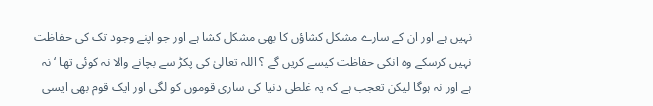نہیں ہے اور ان کے سارے مشکل کشاؤں کا بھی مشکل کشا ہے اور جو اپنے وجود تک کی حفاظت نہیں کرسکے وہ انکی حفاظت کیسے کریں گے ؟ اللہ تعالیٰ کی پکڑ سے بچانے والا نہ کوئی تھا ‘ نہ ہے اور نہ ہوگا لیکن تعجب ہے کہ یہ غلطی دنیا کی ساری قوموں کو لگی اور ایک قوم بھی ایسی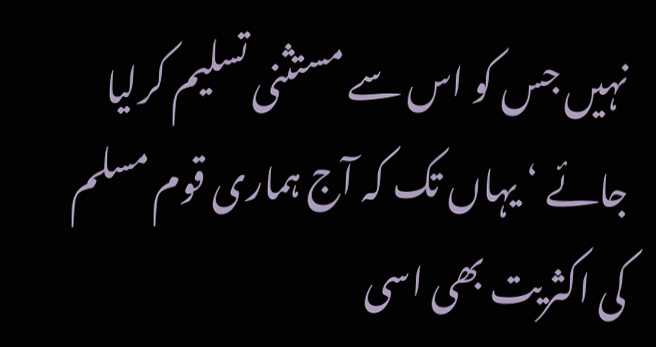نہیں جس کو اس سے مستثنی تسلیم کرلیا جائے ‘ یہاں تک کہ آج ہماری قوم مسلم کی اکثریت بھی اسی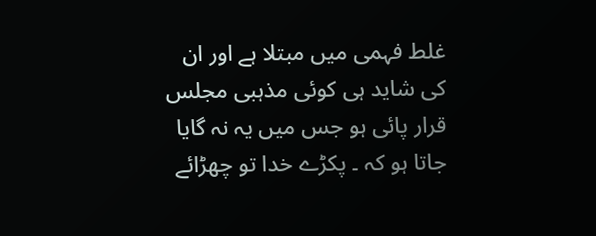غلط فہمی میں مبتلا ہے اور ان کی شاید ہی کوئی مذہبی مجلس قرار پائی ہو جس میں یہ نہ گایا جاتا ہو کہ ۔ پکڑے خدا تو چھڑائے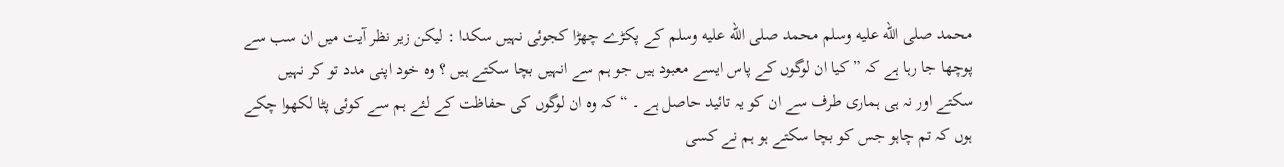محمد صلى الله عليه وسلم محمد صلى الله عليه وسلم کے پکڑے چھڑا کجوئی نہیں سکدا : لیکن زیر نظر آیت میں ان سب سے پوچھا جا رہا ہے کہ ” کیا ان لوگوں کے پاس ایسے معبود ہیں جو ہم سے انہیں بچا سکتے ہیں ؟ وہ خود اپنی مدد تو کر نہیں سکتے اور نہ ہی ہماری طرف سے ان کو یہ تائید حاصل ہے ۔ “ کہ وہ ان لوگوں کی حفاظت کے لئے ہم سے کوئی پٹا لکھوا چکے ہوں کہ تم چاہو جس کو بچا سکتے ہو ہم نے کسی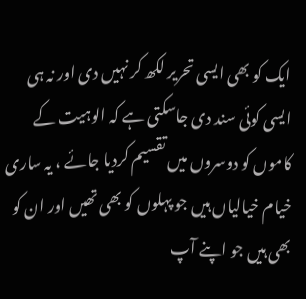ایک کو بھی ایسی تحریر لکھ کر نہیں دی اور نہ ہی ایسی کوئی سند دی جاسکتی ہے کہ الوہیت کے کاموں کو دوسروں میں تقسیم کردیا جائے ، یہ ساری خیام خیالیاں ہیں جو پہلوں کو بھی تھیں اور ان کو بھی ہیں جو اپنے آپ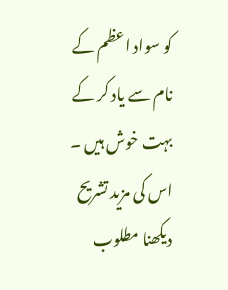کو سواد اعظم کے نام سے یاد کر کے بہت خوش ہیں ۔ اس کی مزید تشریح دیکھنا مطلوب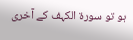ہو تو سورة الکہف کے آخری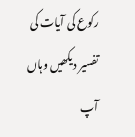رکوع کی آیات کی تفسیر دیکھیں وہاں آپ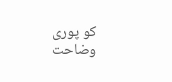کو پوری وضاحت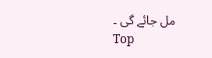مل جائے گی ۔
Top